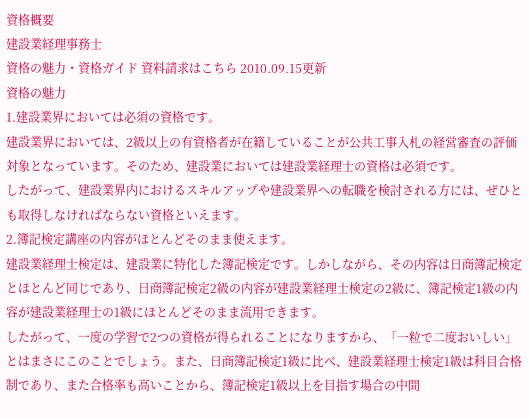資格概要
建設業経理事務士
資格の魅力・資格ガイド 資料請求はこちら 2010.09.15更新
資格の魅力
1.建設業界においては必須の資格です。
建設業界においては、2級以上の有資格者が在籍していることが公共工事入札の経営審査の評価対象となっています。そのため、建設業においては建設業経理士の資格は必須です。
したがって、建設業界内におけるスキルアップや建設業界への転職を検討される方には、ぜひとも取得しなければならない資格といえます。
2.簿記検定講座の内容がほとんどそのまま使えます。
建設業経理士検定は、建設業に特化した簿記検定です。しかしながら、その内容は日商簿記検定とほとんど同じであり、日商簿記検定2級の内容が建設業経理士検定の2級に、簿記検定1級の内容が建設業経理士の1級にほとんどそのまま流用できます。
したがって、一度の学習で2つの資格が得られることになりますから、「一粒で二度おいしい」とはまさにこのことでしょう。また、日商簿記検定1級に比べ、建設業経理士検定1級は科目合格制であり、また合格率も高いことから、簿記検定1級以上を目指す場合の中間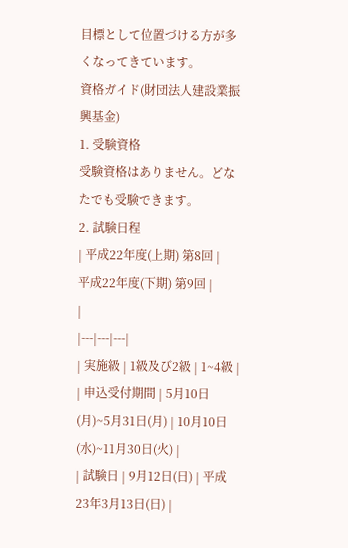目標として位置づける方が多くなってきています。
資格ガイド(財団法人建設業振興基金)
1. 受験資格
受験資格はありません。どなたでも受験できます。
2. 試験日程
| 平成22年度(上期) 第8回 |
平成22年度(下期) 第9回 |
|
|---|---|---|
| 実施級 | 1級及び2級 | 1~4級 |
| 申込受付期間 | 5月10日(月)~5月31日(月) | 10月10日(水)~11月30日(火) |
| 試験日 | 9月12日(日) | 平成23年3月13日(日) |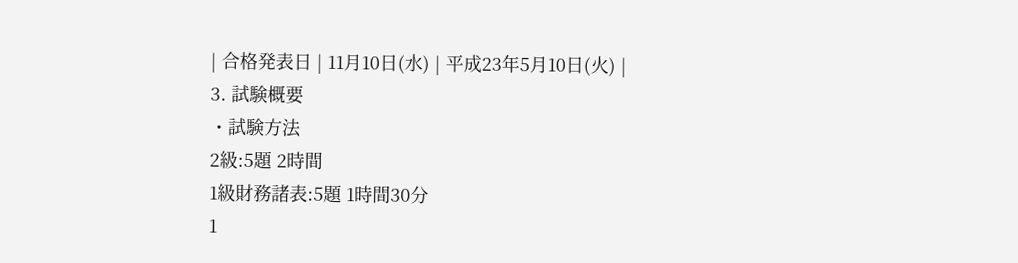| 合格発表日 | 11月10日(水) | 平成23年5月10日(火) |
3. 試験概要
・試験方法
2級:5題 2時間
1級財務諸表:5題 1時間30分
1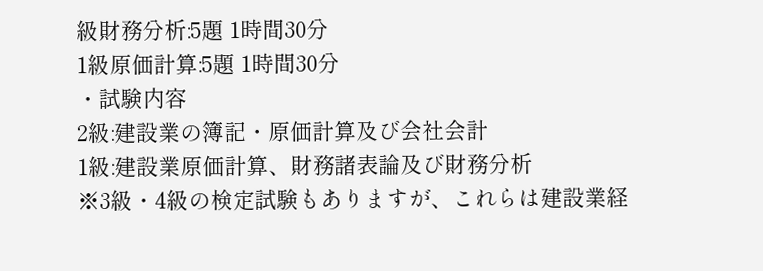級財務分析:5題 1時間30分
1級原価計算:5題 1時間30分
・試験内容
2級:建設業の簿記・原価計算及び会社会計
1級:建設業原価計算、財務諸表論及び財務分析
※3級・4級の検定試験もありますが、これらは建設業経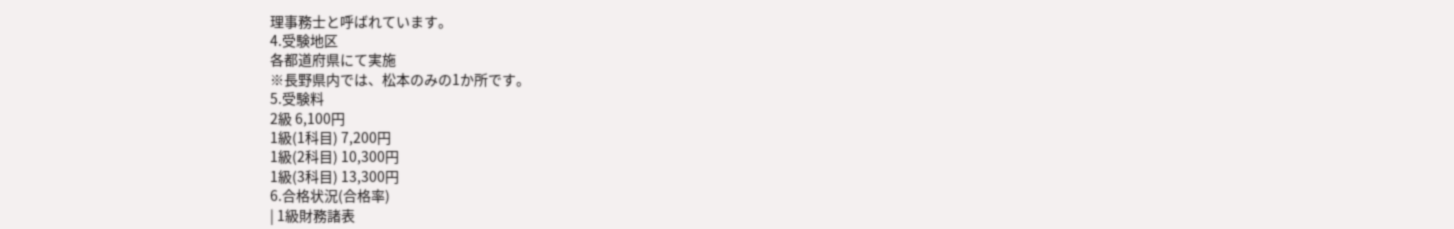理事務士と呼ばれています。
4.受験地区
各都道府県にて実施
※長野県内では、松本のみの1か所です。
5.受験料
2級 6,100円
1級(1科目) 7,200円
1級(2科目) 10,300円
1級(3科目) 13,300円
6.合格状況(合格率)
| 1級財務諸表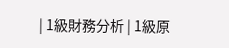| 1級財務分析 | 1級原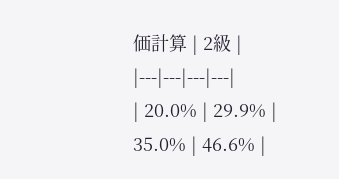価計算 | 2級 |
|---|---|---|---|
| 20.0% | 29.9% | 35.0% | 46.6% |